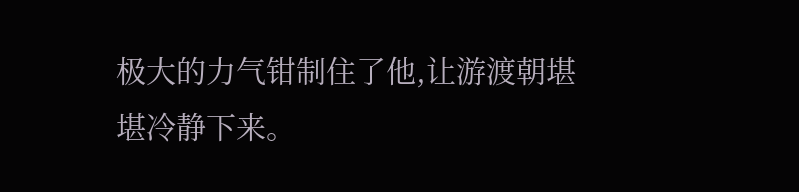极大的力气钳制住了他,让游渡朝堪堪冷静下来。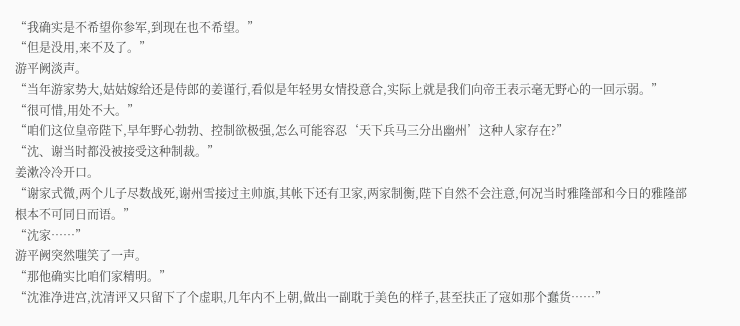“我确实是不希望你参军,到现在也不希望。”
“但是没用,来不及了。”
游平阙淡声。
“当年游家势大,姑姑嫁给还是侍郎的姜谨行,看似是年轻男女情投意合,实际上就是我们向帝王表示毫无野心的一回示弱。”
“很可惜,用处不大。”
“咱们这位皇帝陛下,早年野心勃勃、控制欲极强,怎么可能容忍‘天下兵马三分出幽州’这种人家存在?”
“沈、谢当时都没被接受这种制裁。”
姜漱冷冷开口。
“谢家式微,两个儿子尽数战死,谢州雪接过主帅旗,其帐下还有卫家,两家制衡,陛下自然不会注意,何况当时雅隆部和今日的雅隆部根本不可同日而语。”
“沈家……”
游平阙突然嗤笑了一声。
“那他确实比咱们家精明。”
“沈淮净进宫,沈清评又只留下了个虚职,几年内不上朝,做出一副耽于美色的样子,甚至扶正了寇如那个蠢货……”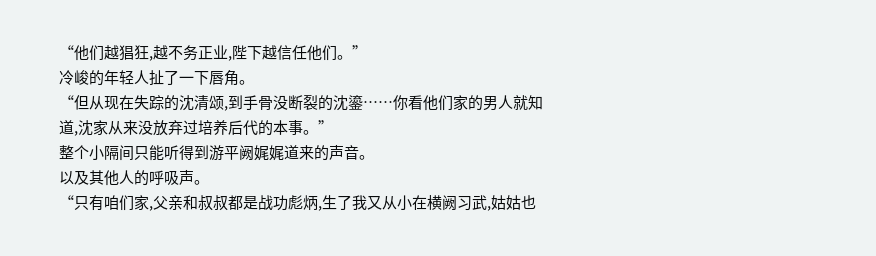“他们越猖狂,越不务正业,陛下越信任他们。”
冷峻的年轻人扯了一下唇角。
“但从现在失踪的沈清颂,到手骨没断裂的沈鎏……你看他们家的男人就知道,沈家从来没放弃过培养后代的本事。”
整个小隔间只能听得到游平阙娓娓道来的声音。
以及其他人的呼吸声。
“只有咱们家,父亲和叔叔都是战功彪炳,生了我又从小在横阙习武,姑姑也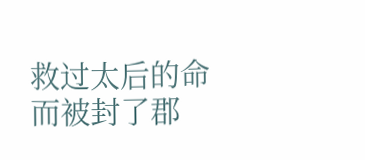救过太后的命而被封了郡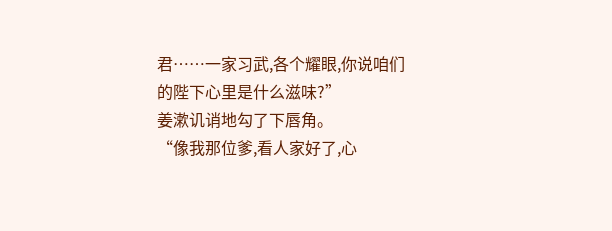君……一家习武,各个耀眼,你说咱们的陛下心里是什么滋味?”
姜漱讥诮地勾了下唇角。
“像我那位爹,看人家好了,心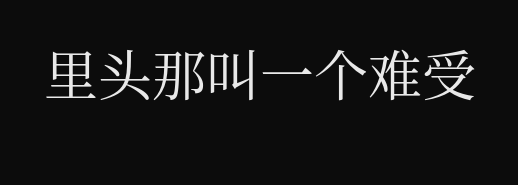里头那叫一个难受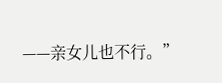——亲女儿也不行。”